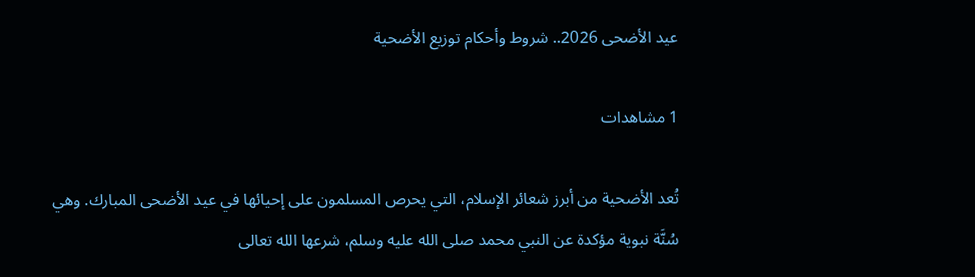عيد الأضحى 2026.. شروط وأحكام توزيع الأضحية

1 مشاهدات

تُعد الأضحية من أبرز شعائر الإسلام، التي يحرص المسلمون على إحيائها في عيد الأضحى المبارك. وهي سُنَّة نبوية مؤكدة عن النبي محمد صلى الله عليه وسلم، شرعها الله تعالى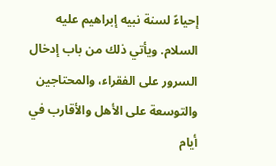إحياءً لسنة نبيه إبراهيم عليه السلام. ويأتي ذلك من باب إدخال السرور على الفقراء، والمحتاجين والتوسعة على الأهل والأقارب في أيام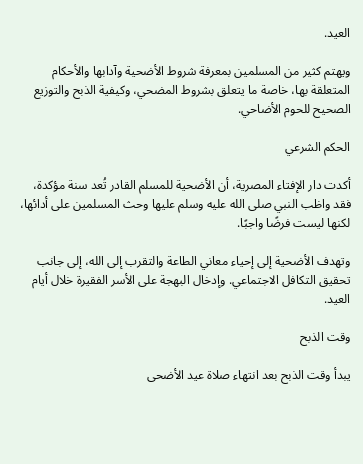العيد.

ويهتم كثير من المسلمين بمعرفة شروط الأضحية وآدابها والأحكام المتعلقة بها، خاصة ما يتعلق بشروط المضحي، وكيفية الذبح والتوزيع الصحيح للحوم الأضاحي.

الحكم الشرعي

أكدت دار الإفتاء المصرية، أن الأضحية للمسلم القادر تُعد سنة مؤكدة، فقد واظب النبي صلى الله عليه وسلم عليها وحث المسلمين على أدائها، لكنها ليست فرضًا واجبًا.

وتهدف الأضحية إلى إحياء معاني الطاعة والتقرب إلى الله، إلى جانب تحقيق التكافل الاجتماعي. وإدخال البهجة على الأسر الفقيرة خلال أيام العيد.

وقت الذبح

يبدأ وقت الذبح بعد انتهاء صلاة عيد الأضحى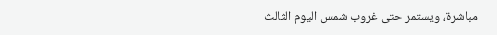مباشرة، ويستمر حتى غروب شمس اليوم الثالث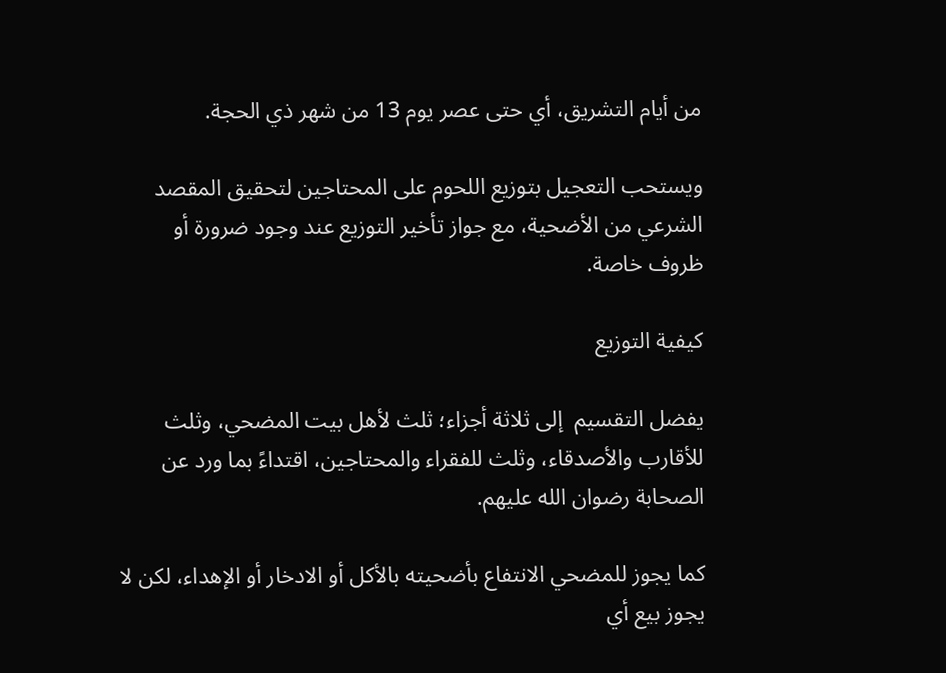من أيام التشريق، أي حتى عصر يوم 13 من شهر ذي الحجة.

ويستحب التعجيل بتوزيع اللحوم على المحتاجين لتحقيق المقصد الشرعي من الأضحية، مع جواز تأخير التوزيع عند وجود ضرورة أو ظروف خاصة.

كيفية التوزيع

يفضل التقسيم  إلى ثلاثة أجزاء؛ ثلث لأهل بيت المضحي، وثلث للأقارب والأصدقاء، وثلث للفقراء والمحتاجين، اقتداءً بما ورد عن الصحابة رضوان الله عليهم.

كما يجوز للمضحي الانتفاع بأضحيته بالأكل أو الادخار أو الإهداء، لكن لا يجوز بيع أي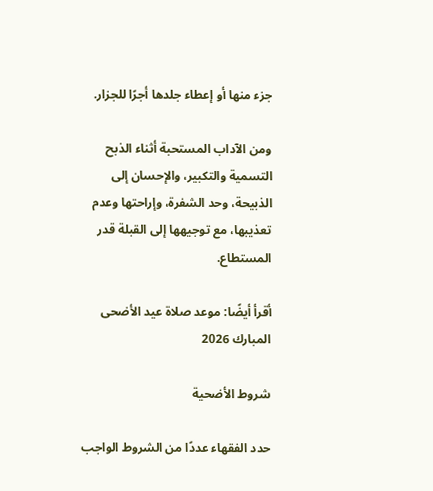جزء منها أو إعطاء جلدها أجرًا للجزار.

ومن الآداب المستحبة أثناء الذبح التسمية والتكبير، والإحسان إلى الذبيحة، وحد الشفرة، وإراحتها وعدم تعذيبها، مع توجيهها إلى القبلة قدر المستطاع.

أقرأ أيضًا: موعد صلاة عيد الأضحى المبارك 2026

شروط الأضحية

حدد الفقهاء عددًا من الشروط الواجب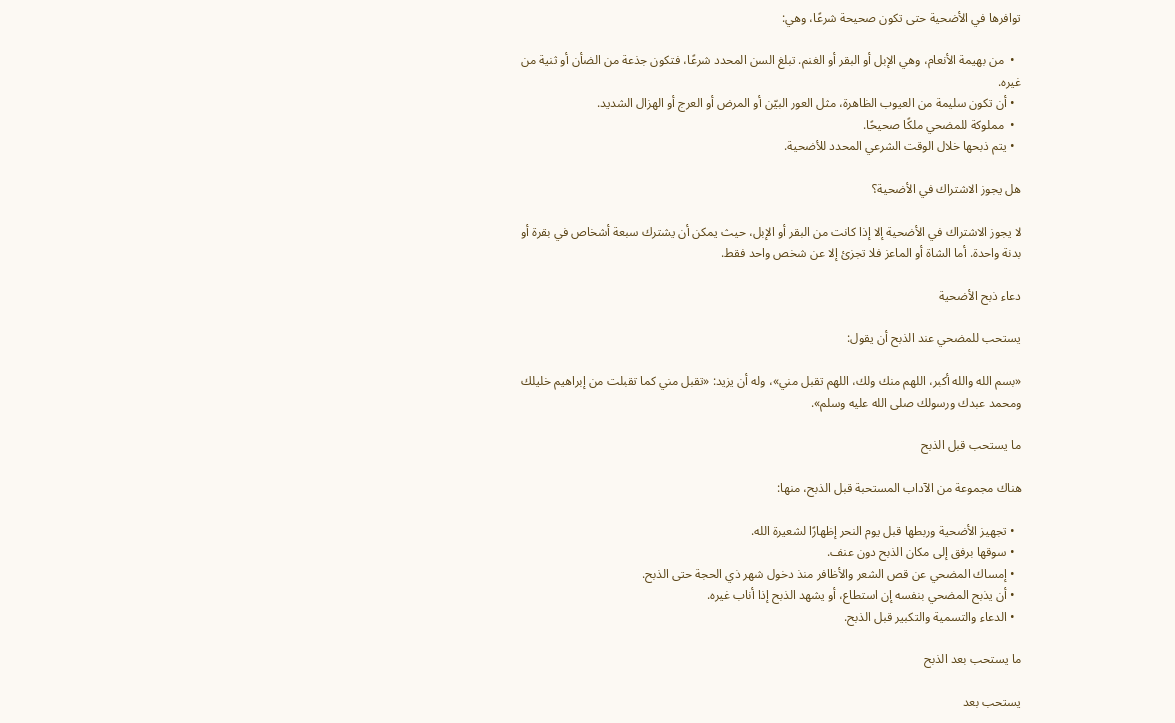توافرها في الأضحية حتى تكون صحيحة شرعًا، وهي:

  •  من بهيمة الأنعام، وهي الإبل أو البقر أو الغنم. تبلغ السن المحدد شرعًا، فتكون جذعة من الضأن أو ثنية من غيره.
  • أن تكون سليمة من العيوب الظاهرة، مثل العور البيّن أو المرض أو العرج أو الهزال الشديد.
  •  مملوكة للمضحي ملكًا صحيحًا.
  • يتم ذبحها خلال الوقت الشرعي المحدد للأضحية.

هل يجوز الاشتراك في الأضحية؟

لا يجوز الاشتراك في الأضحية إلا إذا كانت من البقر أو الإبل، حيث يمكن أن يشترك سبعة أشخاص في بقرة أو بدنة واحدة. أما الشاة أو الماعز فلا تجزئ إلا عن شخص واحد فقط.

دعاء ذبح الأضحية

يستحب للمضحي عند الذبح أن يقول:

«بسم الله والله أكبر، اللهم منك ولك، اللهم تقبل مني»، وله أن يزيد: «تقبل مني كما تقبلت من إبراهيم خليلك ومحمد عبدك ورسولك صلى الله عليه وسلم».

ما يستحب قبل الذبح

هناك مجموعة من الآداب المستحبة قبل الذبح، منها:

  • تجهيز الأضحية وربطها قبل يوم النحر إظهارًا لشعيرة الله.
  • سوقها برفق إلى مكان الذبح دون عنف.
  • إمساك المضحي عن قص الشعر والأظافر منذ دخول شهر ذي الحجة حتى الذبح.
  • أن يذبح المضحي بنفسه إن استطاع، أو يشهد الذبح إذا أناب غيره.
  • الدعاء والتسمية والتكبير قبل الذبح.

ما يستحب بعد الذبح

يستحب بعد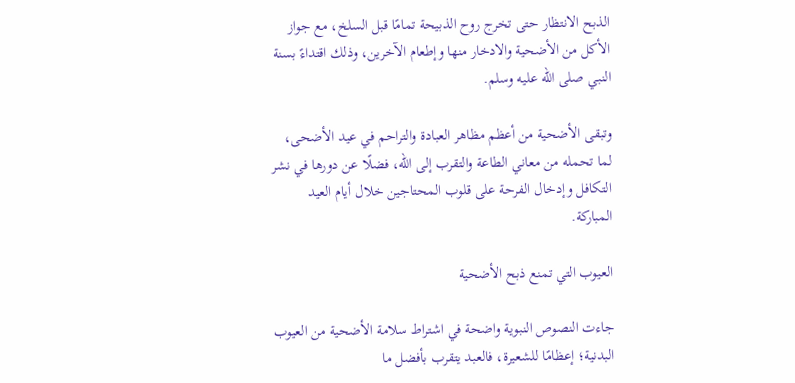الذبح الانتظار حتى تخرج روح الذبيحة تمامًا قبل السلخ، مع جواز الأكل من الأضحية والادخار منها وإطعام الآخرين، وذلك اقتداءً بسنة النبي صلى الله عليه وسلم.

وتبقى الأضحية من أعظم مظاهر العبادة والتراحم في عيد الأضحى، لما تحمله من معاني الطاعة والتقرب إلى الله، فضلًا عن دورها في نشر التكافل وإدخال الفرحة على قلوب المحتاجين خلال أيام العيد المباركة.

العيوب التي تمنع ذبح الأضحية

جاءت النصوص النبوية واضحة في اشتراط سلامة الأضحية من العيوب البدنية؛ إعظامًا للشعيرة، فالعبد يتقرب بأفضل ما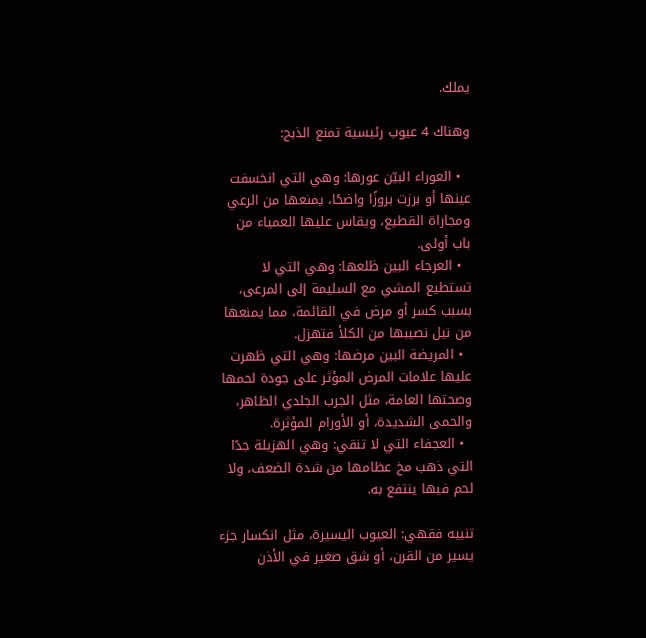يملك.

وهناك 4 عيوب رئيسية تمنع الذبح:

  • العوراء البيّن عورها: وهي التي انخسفت عينها أو برزت بروزًا واضحًا، يمنعها من الرعي ومجاراة القطيع، ويقاس عليها العمياء من باب أولى.
  • العرجاء البين ظلعها: وهي التي لا تستطيع المشي مع السليمة إلى المرعى، بسبب كسر أو مرض في القائمة، مما يمنعها من نيل نصيبها من الكلأ فتهزل.
  • المريضة البين مرضها: وهي التي ظهرت عليها علامات المرض المؤثر على جودة لحمها وصحتها العامة، مثل الجرب الجلدي الظاهر، والحمى الشديدة، أو الأورام المؤثرة.
  • العجفاء التي لا تنقي: وهي الهزيلة جدًا التي ذهب مخ عظامها من شدة الضعف، ولا لحم فيها ينتفع به.

تنبيه فقهي: العيوب اليسيرة، مثل انكسار جزء يسير من القرن، أو شق صغير في الأذن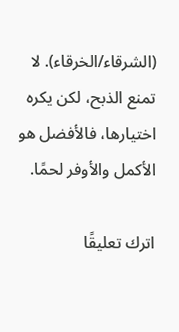(الشرقاء/الخرقاء). لا تمنع الذبح، لكن يكره اختيارها، فالأفضل هو الأكمل والأوفر لحمًا.

اترك تعليقًا